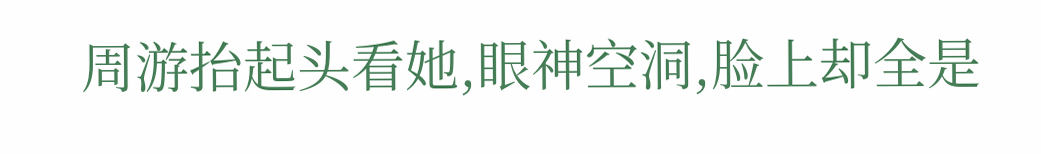周游抬起头看她,眼神空洞,脸上却全是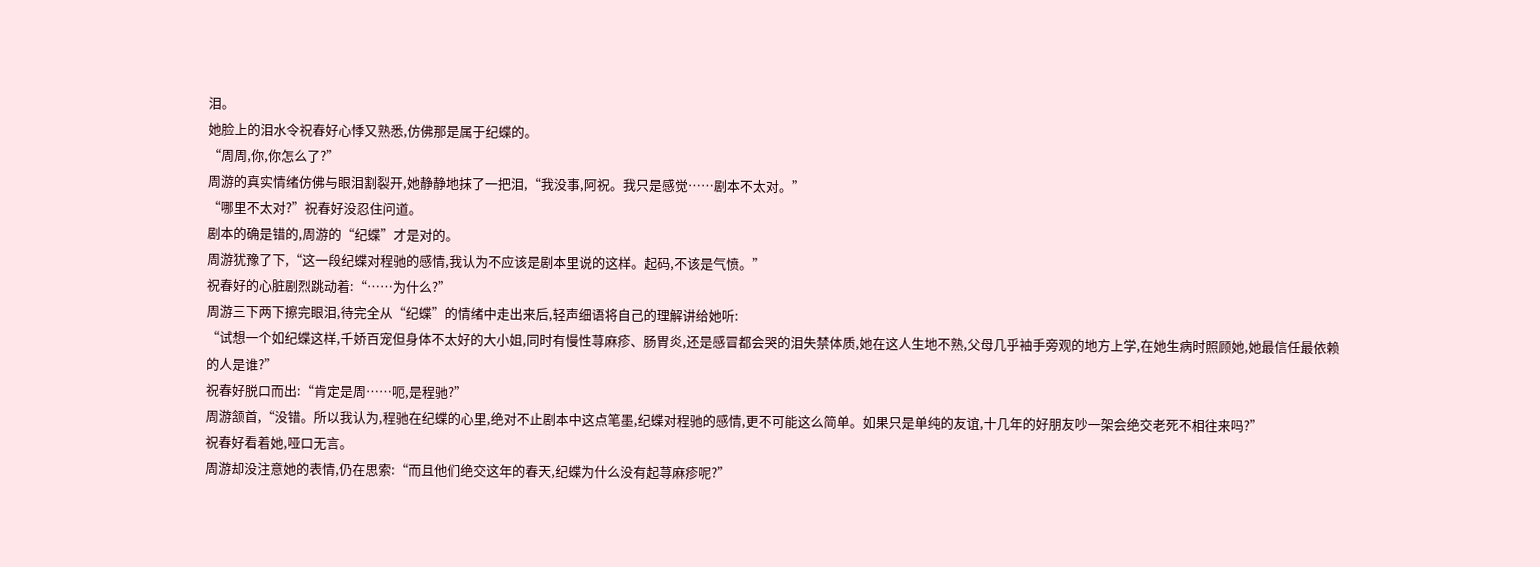泪。
她脸上的泪水令祝春好心悸又熟悉,仿佛那是属于纪蝶的。
“周周,你,你怎么了?”
周游的真实情绪仿佛与眼泪割裂开,她静静地抹了一把泪,“我没事,阿祝。我只是感觉……剧本不太对。”
“哪里不太对?”祝春好没忍住问道。
剧本的确是错的,周游的“纪蝶”才是对的。
周游犹豫了下,“这一段纪蝶对程驰的感情,我认为不应该是剧本里说的这样。起码,不该是气愤。”
祝春好的心脏剧烈跳动着:“……为什么?”
周游三下两下擦完眼泪,待完全从“纪蝶”的情绪中走出来后,轻声细语将自己的理解讲给她听:
“试想一个如纪蝶这样,千娇百宠但身体不太好的大小姐,同时有慢性荨麻疹、肠胃炎,还是感冒都会哭的泪失禁体质,她在这人生地不熟,父母几乎袖手旁观的地方上学,在她生病时照顾她,她最信任最依赖的人是谁?”
祝春好脱口而出:“肯定是周……呃,是程驰?”
周游颔首,“没错。所以我认为,程驰在纪蝶的心里,绝对不止剧本中这点笔墨,纪蝶对程驰的感情,更不可能这么简单。如果只是单纯的友谊,十几年的好朋友吵一架会绝交老死不相往来吗?”
祝春好看着她,哑口无言。
周游却没注意她的表情,仍在思索:“而且他们绝交这年的春天,纪蝶为什么没有起荨麻疹呢?”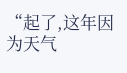“起了,这年因为天气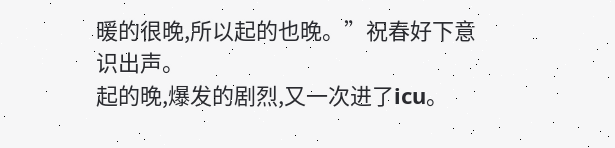暖的很晚,所以起的也晚。”祝春好下意识出声。
起的晚,爆发的剧烈,又一次进了icu。